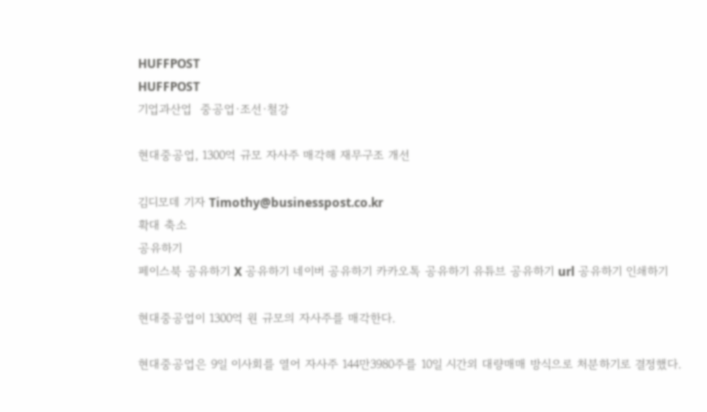HUFFPOST
HUFFPOST
기업과산업  중공업·조선·철강

현대중공업, 1300억 규모 자사주 매각해 재무구조 개선

김디모데 기자 Timothy@businesspost.co.kr
확대 축소
공유하기
페이스북 공유하기 X 공유하기 네이버 공유하기 카카오톡 공유하기 유튜브 공유하기 url 공유하기 인쇄하기

현대중공업이 1300억 원 규모의 자사주를 매각한다.

현대중공업은 9일 이사회를 열어 자사주 144만3980주를 10일 시간외 대량매매 방식으로 처분하기로 결정했다.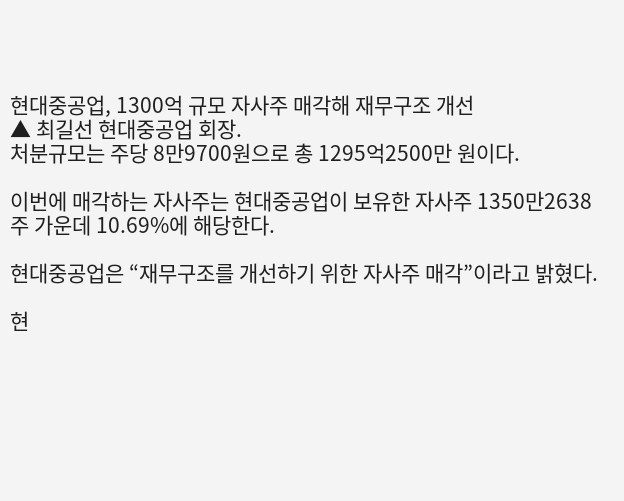현대중공업, 1300억 규모 자사주 매각해 재무구조 개선
▲ 최길선 현대중공업 회장.
처분규모는 주당 8만9700원으로 총 1295억2500만 원이다.

이번에 매각하는 자사주는 현대중공업이 보유한 자사주 1350만2638주 가운데 10.69%에 해당한다.

현대중공업은 “재무구조를 개선하기 위한 자사주 매각”이라고 밝혔다.

현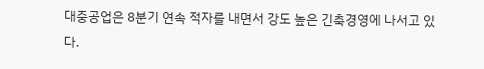대중공업은 8분기 연속 적자를 내면서 강도 높은 긴축경영에 나서고 있다.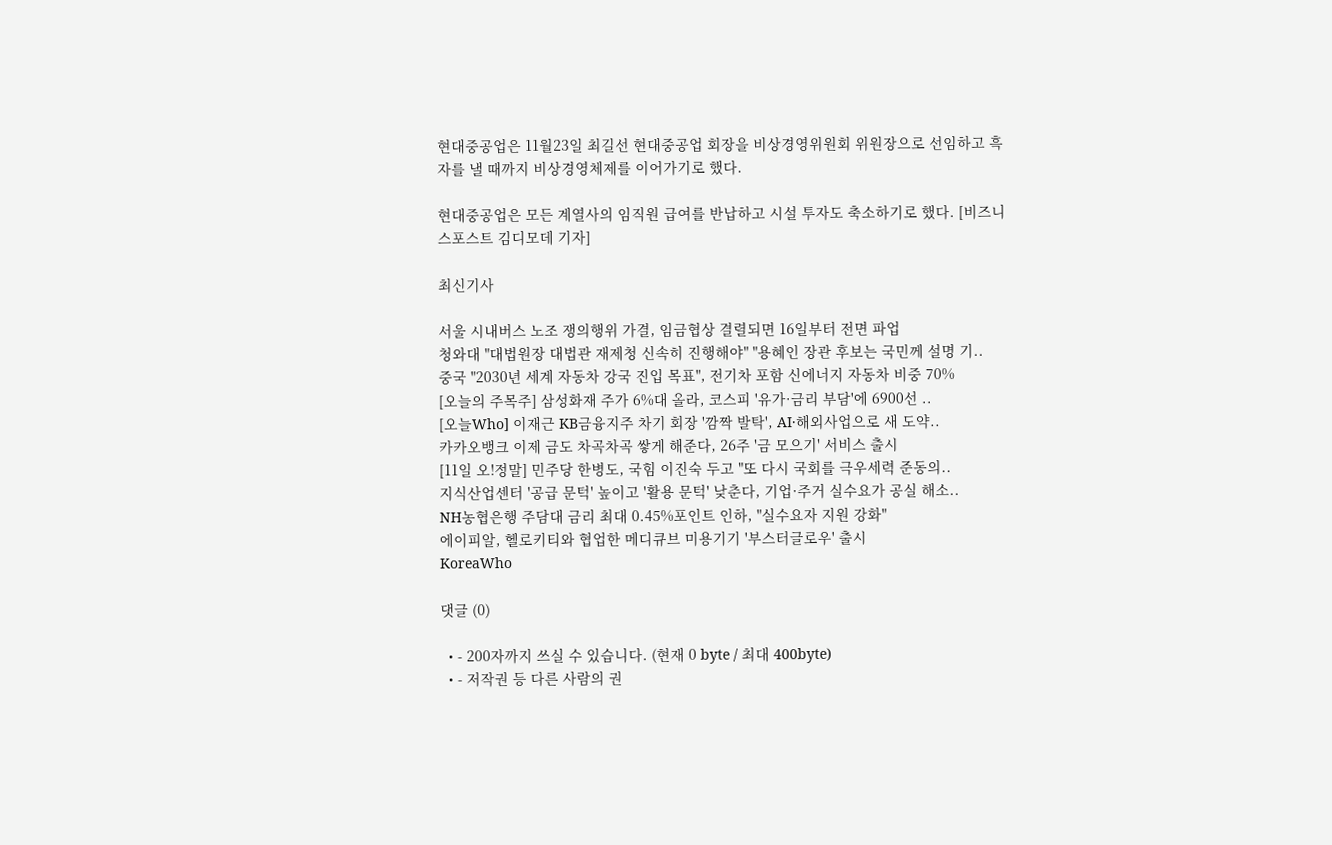현대중공업은 11월23일 최길선 현대중공업 회장을 비상경영위원회 위원장으로 선임하고 흑자를 낼 때까지 비상경영체제를 이어가기로 했다.

현대중공업은 모든 계열사의 임직원 급여를 반납하고 시설 투자도 축소하기로 했다. [비즈니스포스트 김디모데 기자]

최신기사

서울 시내버스 노조 쟁의행위 가결, 임금협상 결렬되면 16일부터 전면 파업
청와대 "대법원장 대법관 재제청 신속히 진행해야" "용혜인 장관 후보는 국민께 설명 기..
중국 "2030년 세계 자동차 강국 진입 목표", 전기차 포함 신에너지 자동차 비중 70%
[오늘의 주목주] 삼성화재 주가 6%대 올라, 코스피 '유가·금리 부담'에 6900선 ..
[오늘Who] 이재근 KB금융지주 차기 회장 '깜짝 발탁', AI·해외사업으로 새 도약..
카카오뱅크 이제 금도 차곡차곡 쌓게 해준다, 26주 '금 모으기' 서비스 출시
[11일 오!정말] 민주당 한병도, 국힘 이진숙 두고 "또 다시 국회를 극우세력 준동의..
지식산업센터 '공급 문턱' 높이고 '활용 문턱' 낮춘다, 기업·주거 실수요가 공실 해소..
NH농협은행 주담대 금리 최대 0.45%포인트 인하, "실수요자 지원 강화"
에이피알, 헬로키티와 협업한 메디큐브 미용기기 '부스터글로우' 출시
KoreaWho

댓글 (0)

  • - 200자까지 쓰실 수 있습니다. (현재 0 byte / 최대 400byte)
  • - 저작권 등 다른 사람의 권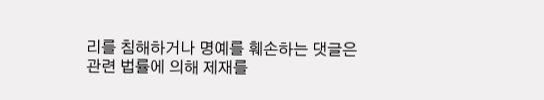리를 침해하거나 명예를 훼손하는 댓글은 관련 법률에 의해 제재를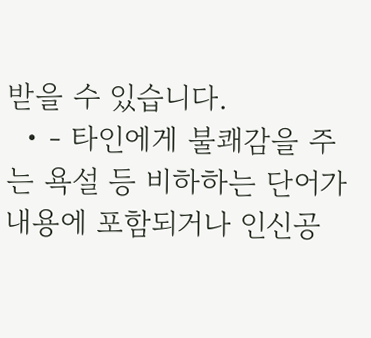받을 수 있습니다.
  • - 타인에게 불쾌감을 주는 욕설 등 비하하는 단어가 내용에 포함되거나 인신공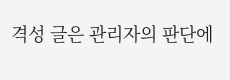격성 글은 관리자의 판단에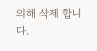의해 삭제 합니다.